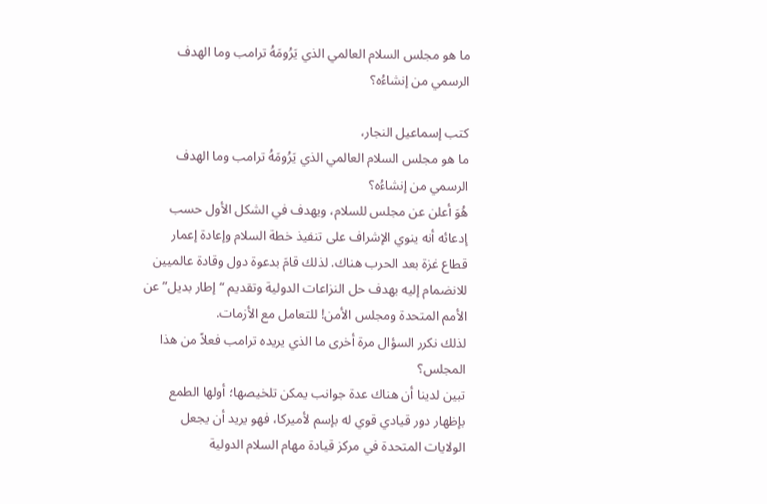ما هو مجلس السلام العالمي الذي يَرُومَهُ ترامب وما الهدف الرسمي من إنشاءُه؟

كتب إسماعيل النجار،
ما هو مجلس السلام العالمي الذي يَرُومَهُ ترامب وما الهدف الرسمي من إنشاءُه؟
هُوَ أعلن عن مجلس للسلام، ويهدف في الشكل الأول حسب إدعائه أنه ينوي الإشراف على تنفيذ خطة السلام وإعادة إعمار قطاع غزة بعد الحرب هناك. لذلك قامَ بدعوة دول وقادة عالميين للانضمام إليه بهدف حل النزاعات الدولية وتقديم “إطار بديل” عن الأمم المتحدة ومجلس الأمن! للتعامل مع الأزمات.
لذلك نكرر السؤال مرة أخرى ما الذي يريده ترامب فعلاً من هذا المجلس؟
تبين لدينا أن هناك عدة جوانب يمكن تلخيصها؛ أولها الطمع بإظهار دور قيادي قوي له بإسم لأميركا، فهو يريد أن يجعل الولايات المتحدة في مركز قيادة مهام السلام الدولية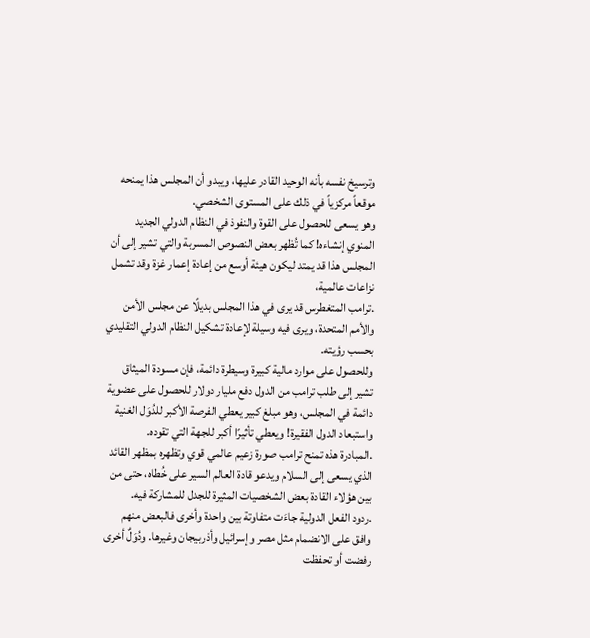وترسيخ نفسه بأنه الوحيد القادر عليها، ويبدو أن المجلس هذا يمنحه موقعاً مركزياً في ذلك على المستوى الشخصي.
وهو يسعى للحصول على القوة والنفوذ في النظام الدولي الجديد المنوي إنشاءه! كما تُظهر بعض النصوص المسربة والتي تشير إلى أن المجلس هذا قد يمتد ليكون هيئة أوسع من إعادة إعمار غزة وقد تشمل نزاعات عالمية،
.ترامب المتغطرس قد يرى في هذا المجلس بديلًا عن مجلس الأمن والأمم المتحدة، ويرى فيه وسيلة لإعادة تشكيل النظام الدولي التقليدي بحسب رؤيته.
وللحصول على موارد مالية كبيرة وسيطرة دائمة، فإن مسودة الميثاق تشير إلى طلب ترامب من الدول دفع مليار دولار للحصول على عضوية دائمة في المجلس، وهو مبلغ كبير يعطي الفرصة الأكبر للدُوَل الغنية واستبعاد الدول الفقيرة! ويعطي تأثيرًا أكبر للجهة التي تقوده.
.المبادرة هذه تمنح ترامب صورة زعيم عالمي قوي وتظهره بمظهر القائد الذي يسعى إلى السلام ويدعو قادة العالم السير على خُطاه، حتى من بين هؤلاء القادة بعض الشخصيات المثيرة للجدل للمشاركة فيه.
.ردود الفعل الدولية جاءَت متفاوتة بين واحدة وأخرى فالبعض منهم وافق على الانضمام مثل مصر وإسرائيل وأذربيجان وغيرها. ودُوَلٌ أخرى رفضت أو تحفظت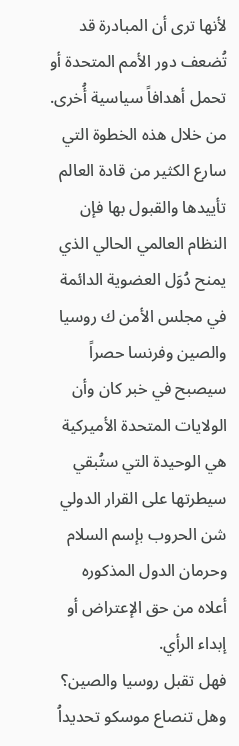لأنها ترى أن المبادرة قد تُضعف دور الأمم المتحدة أو تحمل أهدافاً سياسية أُخرى.
من خلال هذه الخطوة التي سارع الكثير من قادة العالم تأييدها والقبول بها فإن النظام العالمي الحالي الذي يمنح دُوَل العضوية الدائمة في مجلس الأمن ك روسيا والصين وفرنسا حصراً سيصبح في خبر كان وأن الولايات المتحدة الأميركية هي الوحيدة التي ستُبقي سيطرتها على القرار الدولي شن الحروب بإسم السلام وحرمان الدول المذكوره أعلاه من حق الإعتراض أو إبداء الرأي.
فهل تقبل روسيا والصين؟ وهل تنصاع موسكو تحديداُ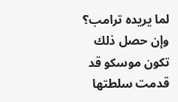لما يريده ترامب؟ وإن حصل ذلك تكون موسكو قد قدمت سلطتها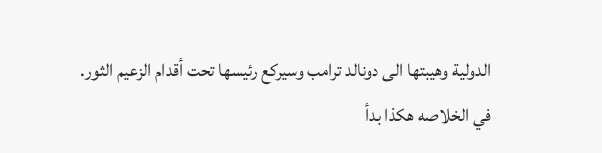الدولية وهيبتها الى دونالد ترامب وسيركع رئيسها تحت أقدام الزعيم الثور.
في الخلاصه هكذا بدأ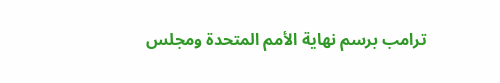ترامب برسم نهاية الأمم المتحدة ومجلس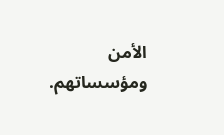الأمن ومؤسساتهم.